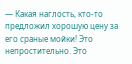― Какая наглость, кто-то предложил хорошую цену за его сраные мойки! Это непростительно. Это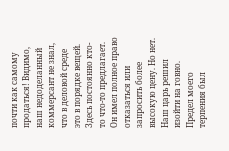почти как самому продаться! Видимо, наш недоделанный коммерсант не знал, что в деловой среде это в порядке вещей. Здесь постоянно кто-то что-то предлагает. Он имел полное право отказаться или запросить более высокую цену. Но нет. Наш царь решил изойти на говно.
Предел моего терпения был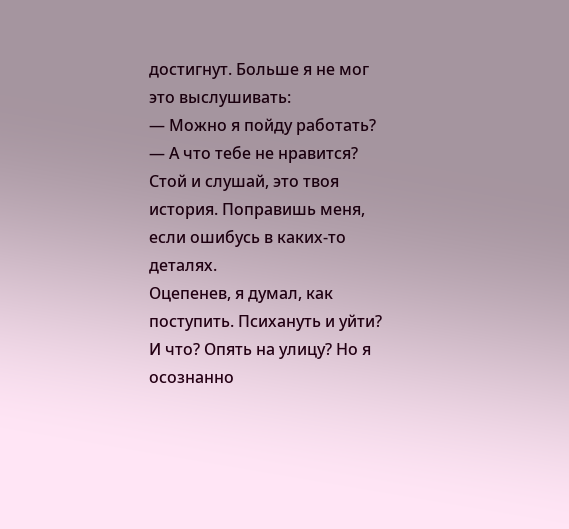достигнут. Больше я не мог это выслушивать:
― Можно я пойду работать?
― А что тебе не нравится? Стой и слушай, это твоя история. Поправишь меня, если ошибусь в каких-то деталях.
Оцепенев, я думал, как поступить. Психануть и уйти? И что? Опять на улицу? Но я осознанно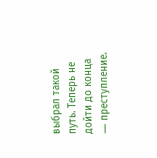выбрал такой путь. Теперь не дойти до конца ― преступление.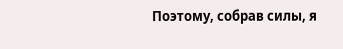Поэтому, собрав силы, я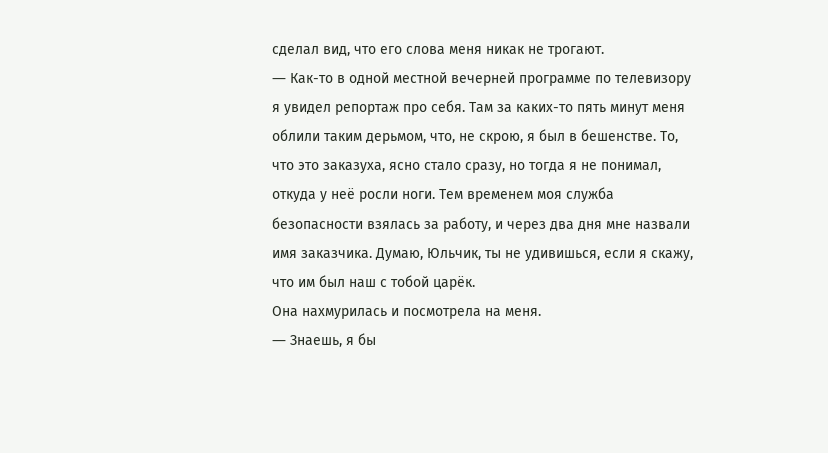сделал вид, что его слова меня никак не трогают.
― Как-то в одной местной вечерней программе по телевизору я увидел репортаж про себя. Там за каких-то пять минут меня облили таким дерьмом, что, не скрою, я был в бешенстве. То, что это заказуха, ясно стало сразу, но тогда я не понимал, откуда у неё росли ноги. Тем временем моя служба безопасности взялась за работу, и через два дня мне назвали имя заказчика. Думаю, Юльчик, ты не удивишься, если я скажу, что им был наш с тобой царёк.
Она нахмурилась и посмотрела на меня.
― Знаешь, я бы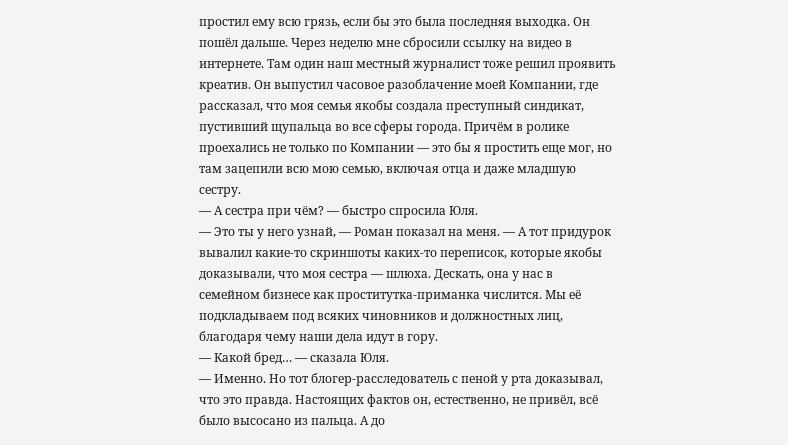простил ему всю грязь, если бы это была последняя выходка. Он пошёл дальше. Через неделю мне сбросили ссылку на видео в интернете. Там один наш местный журналист тоже решил проявить креатив. Он выпустил часовое разоблачение моей Компании, где рассказал, что моя семья якобы создала преступный синдикат, пустивший щупальца во все сферы города. Причём в ролике проехались не только по Компании ― это бы я простить еще мог, но там зацепили всю мою семью, включая отца и даже младшую сестру.
― А сестра при чём? ― быстро спросила Юля.
― Это ты у него узнай, ― Роман показал на меня. ― А тот придурок вывалил какие-то скриншоты каких-то переписок, которые якобы доказывали, что моя сестра ― шлюха. Дескать, она у нас в семейном бизнесе как проститутка-приманка числится. Мы её подкладываем под всяких чиновников и должностных лиц, благодаря чему наши дела идут в гору.
― Какой бред… ― сказала Юля.
― Именно. Но тот блогер-расследователь с пеной у рта доказывал, что это правда. Настоящих фактов он, естественно, не привёл, всё было высосано из пальца. А до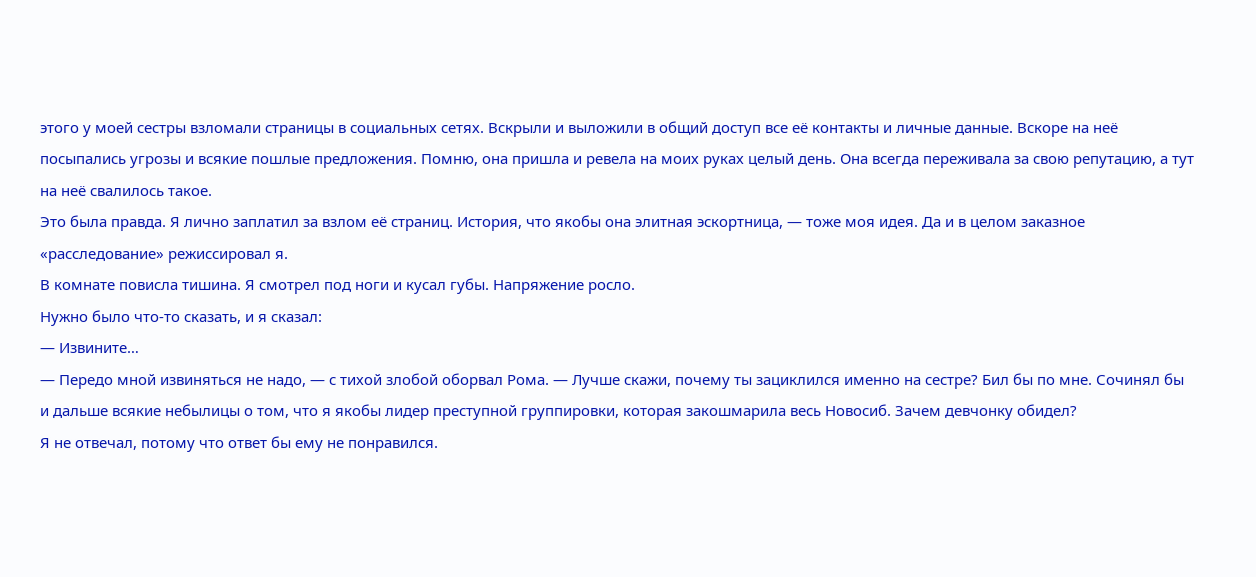этого у моей сестры взломали страницы в социальных сетях. Вскрыли и выложили в общий доступ все её контакты и личные данные. Вскоре на неё посыпались угрозы и всякие пошлые предложения. Помню, она пришла и ревела на моих руках целый день. Она всегда переживала за свою репутацию, а тут на неё свалилось такое.
Это была правда. Я лично заплатил за взлом её страниц. История, что якобы она элитная эскортница, ― тоже моя идея. Да и в целом заказное «расследование» режиссировал я.
В комнате повисла тишина. Я смотрел под ноги и кусал губы. Напряжение росло.
Нужно было что-то сказать, и я сказал:
― Извините…
― Передо мной извиняться не надо, ― с тихой злобой оборвал Рома. ― Лучше скажи, почему ты зациклился именно на сестре? Бил бы по мне. Сочинял бы и дальше всякие небылицы о том, что я якобы лидер преступной группировки, которая закошмарила весь Новосиб. Зачем девчонку обидел?
Я не отвечал, потому что ответ бы ему не понравился.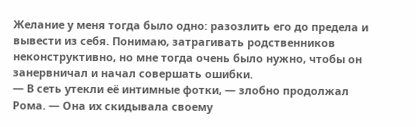Желание у меня тогда было одно: разозлить его до предела и вывести из себя. Понимаю, затрагивать родственников неконструктивно, но мне тогда очень было нужно, чтобы он занервничал и начал совершать ошибки.
― В сеть утекли её интимные фотки, ― злобно продолжал Рома. ― Она их скидывала своему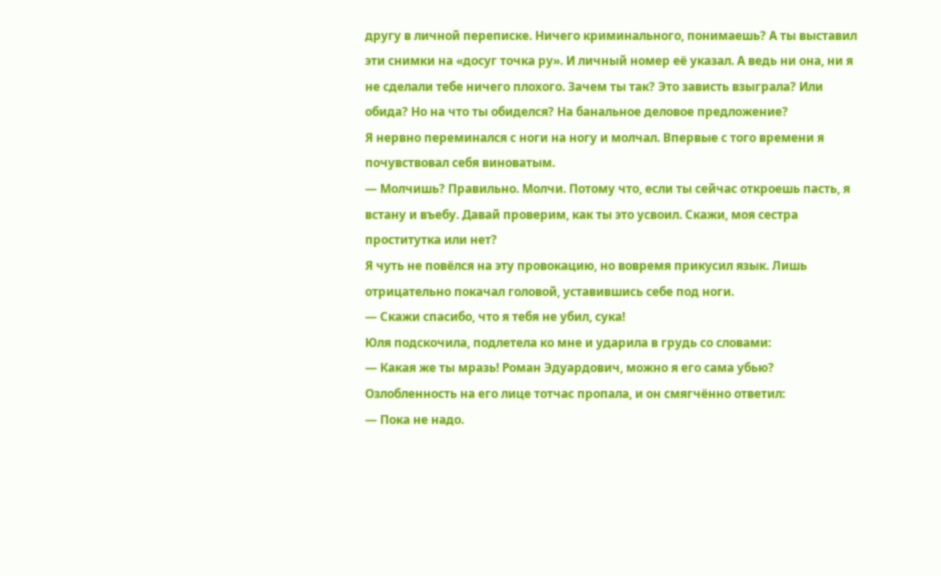другу в личной переписке. Ничего криминального, понимаешь? А ты выставил эти снимки на «досуг точка ру». И личный номер её указал. А ведь ни она, ни я не сделали тебе ничего плохого. Зачем ты так? Это зависть взыграла? Или обида? Но на что ты обиделся? На банальное деловое предложение?
Я нервно переминался с ноги на ногу и молчал. Впервые с того времени я почувствовал себя виноватым.
― Молчишь? Правильно. Молчи. Потому что, если ты сейчас откроешь пасть, я встану и въебу. Давай проверим, как ты это усвоил. Скажи, моя сестра проститутка или нет?
Я чуть не повёлся на эту провокацию, но вовремя прикусил язык. Лишь отрицательно покачал головой, уставившись себе под ноги.
― Скажи спасибо, что я тебя не убил, сука!
Юля подскочила, подлетела ко мне и ударила в грудь со словами:
― Какая же ты мразь! Роман Эдуардович, можно я его сама убью?
Озлобленность на его лице тотчас пропала, и он смягчённо ответил:
― Пока не надо.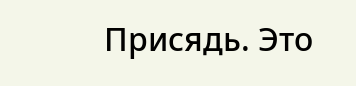Присядь. Это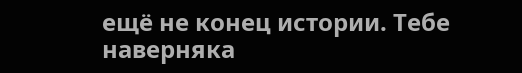ещё не конец истории. Тебе наверняка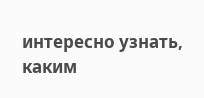интересно узнать, каким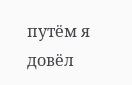путём я довёл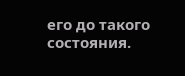его до такого состояния.